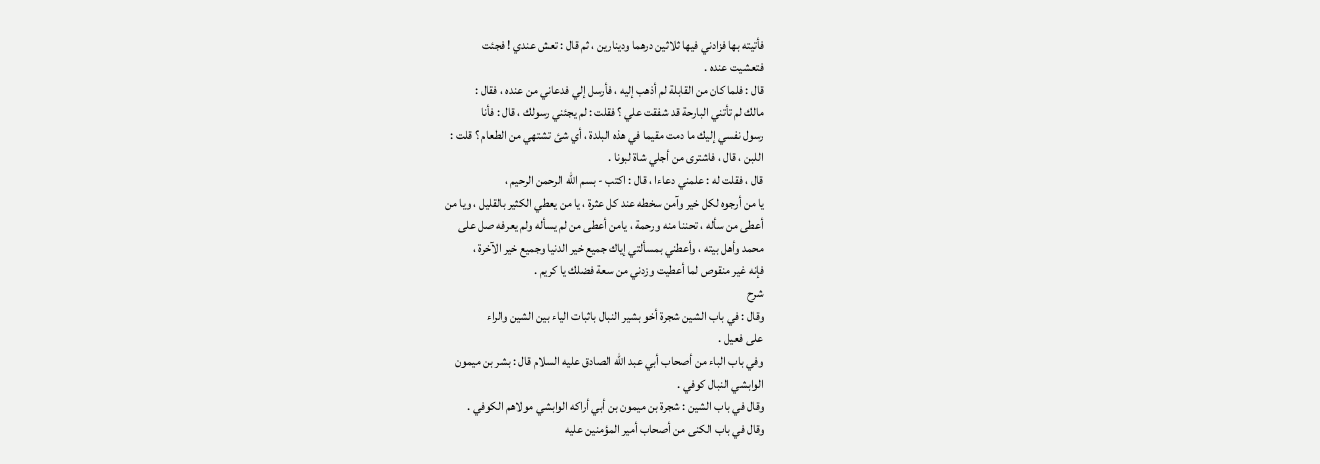فأتيته بها فزادني فيها ثلاثين درهما ودينارين ، ثم قال : تعش عندي ! فجئت
فتعشيت عنده .
قال : فلما كان من القابلة لم أذهب إليه ، فأرسل إلي فدعاني من عنده ، فقال :
مالك لم تأتني البارحة قد شفقت علي ؟ فقلت : لم يجئني رسولك ، قال : فأنا
رسول نفسي إليك ما دمت مقيما في هذه البلدة ، أي شئ تشتهي من الطعام ؟ قلت :
اللبن ، قال ، فاشترى من أجلي شاة لبونا .
قال ، فقلت له : علمني دعاءا ، قال : اكتب - بسم الله الرحمن الرحيم ،
يا من أرجوه لكل خير وآمن سخطه عند كل عثرة ، يا من يعطي الكثير بالقليل ، ويا من
أعطى من سأله ، تحننا منه ورحمة ، يامن أعطى من لم يسأله ولم يعرفه صل على
محمد وأهل بيته ، وأعطني بمسألتي إياك جميع خير الدنيا وجميع خير الآخرة ،
فإنه غير منقوص لما أعطيت وزدني من سعة فضلك يا كريم .
شرح
وقال : في باب الشين شجرة أخو بشير النبال باثبات الياء بين الشين والراء
على فعيل .
وفي باب الباء من أصحاب أبي عبد الله الصادق عليه السلام قال : بشر بن ميمون
الوابشي النبال كوفي .
وقال في باب الشين : شجرة بن ميمون بن أبي أراكه الوابشي مولاهم الكوفي .
وقال في باب الكنى من أصحاب أمير المؤمنين عليه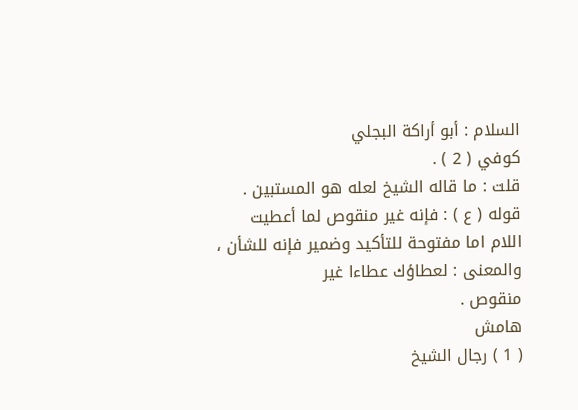السلام : أبو أراكة البجلي
كوفي ( 2 ) .
قلت : ما قاله الشيخ لعله هو المستبين .
قوله ( ع ) : فإنه غير منقوص لما أعطيت
اللام اما مفتوحة للتأكيد وضمير فإنه للشأن ، والمعنى : لعطاؤك عطاءا غير
منقوص .
هامش
( 1 ) رجال الشيخ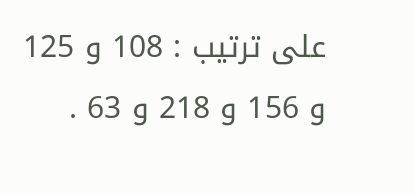على ترتيب : 108 و 125 و 156 و 218 و 63 .